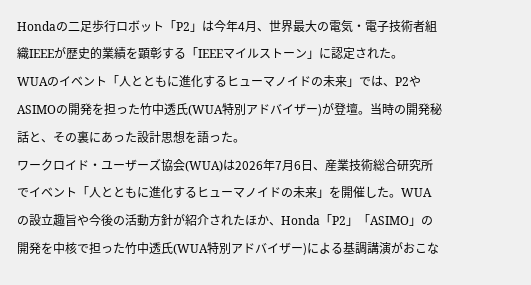Hondaの二足歩行ロボット「P2」は今年4月、世界最大の電気・電子技術者組織IEEEが歴史的業績を顕彰する「IEEEマイルストーン」に認定された。
WUAのイベント「人とともに進化するヒューマノイドの未来」では、P2やASIMOの開発を担った竹中透氏(WUA特別アドバイザー)が登壇。当時の開発秘話と、その裏にあった設計思想を語った。
ワークロイド・ユーザーズ協会(WUA)は2026年7月6日、産業技術総合研究所でイベント「人とともに進化するヒューマノイドの未来」を開催した。WUAの設立趣旨や今後の活動方針が紹介されたほか、Honda「P2」「ASIMO」の開発を中核で担った竹中透氏(WUA特別アドバイザー)による基調講演がおこな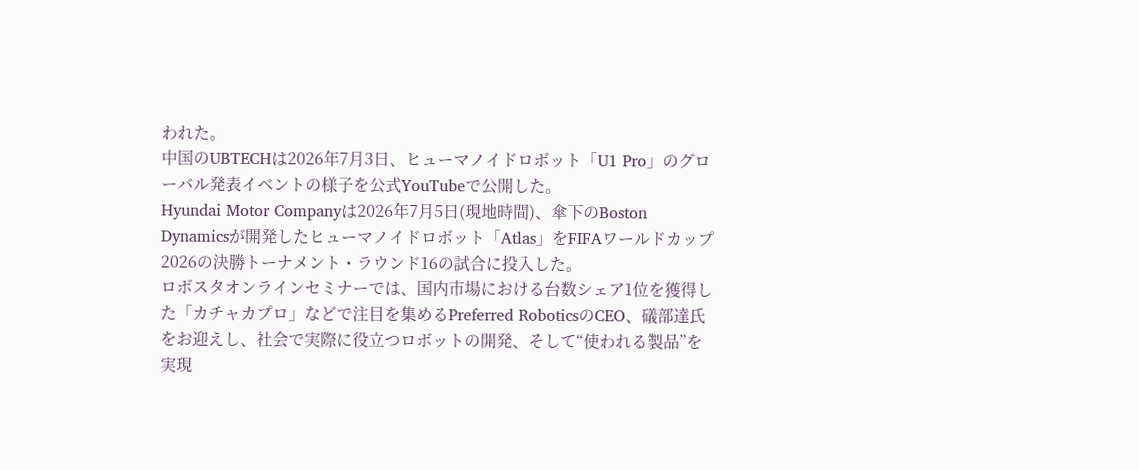われた。
中国のUBTECHは2026年7月3日、ヒューマノイドロボット「U1 Pro」のグローバル発表イベントの様子を公式YouTubeで公開した。
Hyundai Motor Companyは2026年7月5日(現地時間)、傘下のBoston Dynamicsが開発したヒューマノイドロボット「Atlas」をFIFAワールドカップ2026の決勝トーナメント・ラウンド16の試合に投入した。
ロボスタオンラインセミナーでは、国内市場における台数シェア1位を獲得した「カチャカプロ」などで注目を集めるPreferred RoboticsのCEO、礒部達氏をお迎えし、社会で実際に役立つロボットの開発、そして“使われる製品”を実現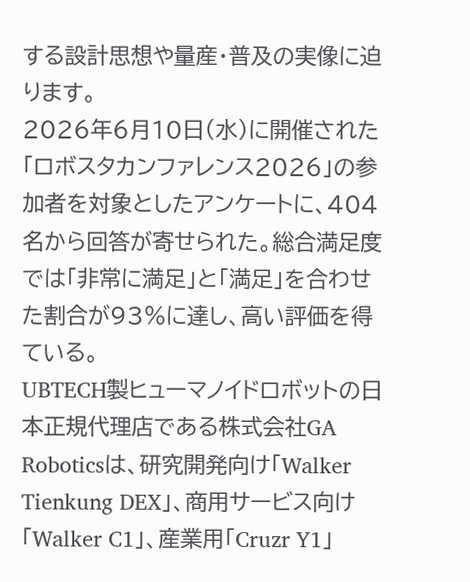する設計思想や量産・普及の実像に迫ります。
2026年6月10日(水)に開催された「ロボスタカンファレンス2026」の参加者を対象としたアンケートに、404名から回答が寄せられた。総合満足度では「非常に満足」と「満足」を合わせた割合が93%に達し、高い評価を得ている。
UBTECH製ヒューマノイドロボットの日本正規代理店である株式会社GA Roboticsは、研究開発向け「Walker Tienkung DEX」、商用サービス向け「Walker C1」、産業用「Cruzr Y1」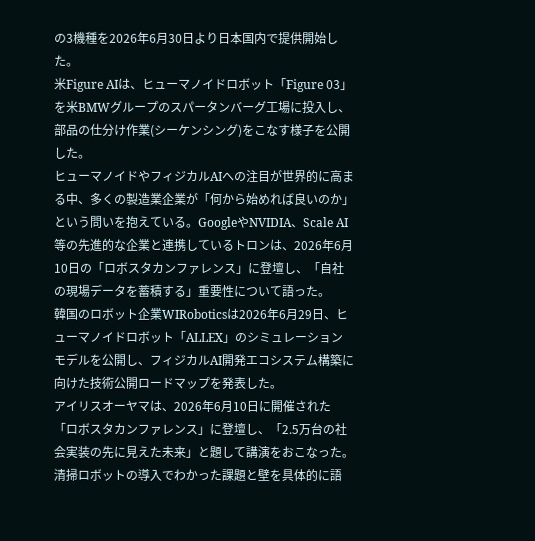の3機種を2026年6月30日より日本国内で提供開始した。
米Figure AIは、ヒューマノイドロボット「Figure 03」を米BMWグループのスパータンバーグ工場に投入し、部品の仕分け作業(シーケンシング)をこなす様子を公開した。
ヒューマノイドやフィジカルAIへの注目が世界的に高まる中、多くの製造業企業が「何から始めれば良いのか」という問いを抱えている。GoogleやNVIDIA、Scale AI等の先進的な企業と連携しているトロンは、2026年6月10日の「ロボスタカンファレンス」に登壇し、「自社の現場データを蓄積する」重要性について語った。
韓国のロボット企業WIRoboticsは2026年6月29日、ヒューマノイドロボット「ALLEX」のシミュレーションモデルを公開し、フィジカルAI開発エコシステム構築に向けた技術公開ロードマップを発表した。
アイリスオーヤマは、2026年6月10日に開催された「ロボスタカンファレンス」に登壇し、「2.5万台の社会実装の先に見えた未来」と題して講演をおこなった。清掃ロボットの導入でわかった課題と壁を具体的に語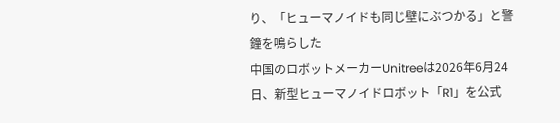り、「ヒューマノイドも同じ壁にぶつかる」と警鐘を鳴らした
中国のロボットメーカーUnitreeは2026年6月24日、新型ヒューマノイドロボット「R1」を公式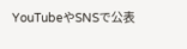YouTubeやSNSで公表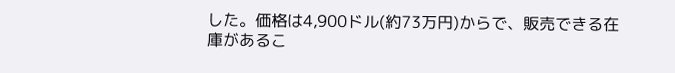した。価格は4,900ドル(約73万円)からで、販売できる在庫があるこ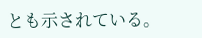とも示されている。